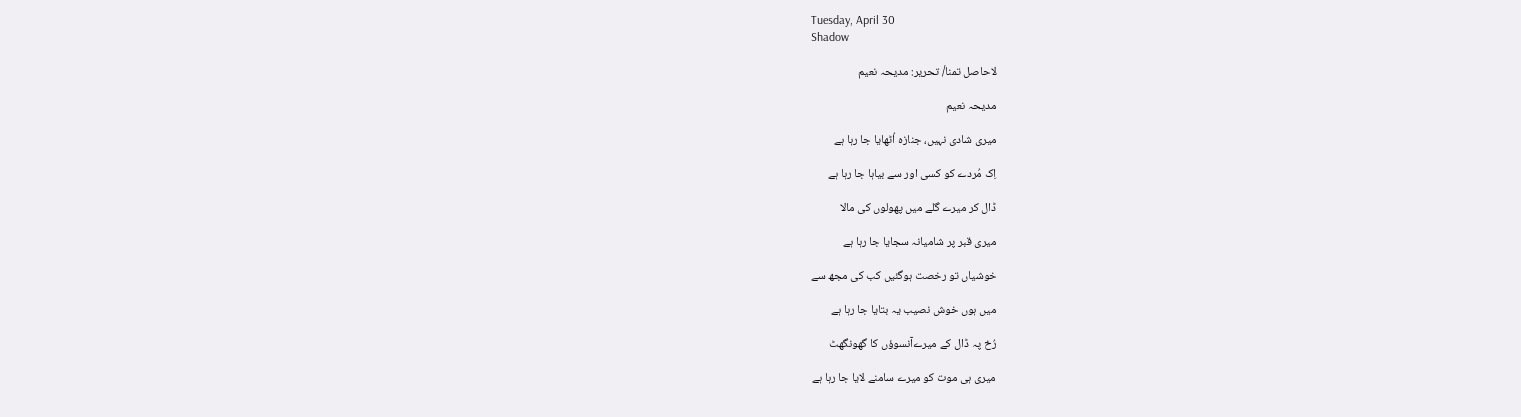Tuesday, April 30
Shadow

لاحاصل تمنا/ تحریر: مدیحہ نعیم

مدیحہ نعیم

میری شادی نہیں، جنازہ اُٹھایا جا رہا ہے

اِک مُردے کو کسی اور سے بیاہا جا رہا ہے

ڈال کر میرے گلے میں پھولوں کی مالا

میری قبر پر شامیانہ سجایا جا رہا ہے

خوشیاں تو رخصت ہوگئیں کب کی مجھ سے

میں ہوں خوش نصیب یہ بتایا جا رہا ہے

رُخ پہ ڈال کے میرےآنسوؤں کا گھونگھٹ

میری ہی موت کو میرے سامنے لایا جا رہا ہے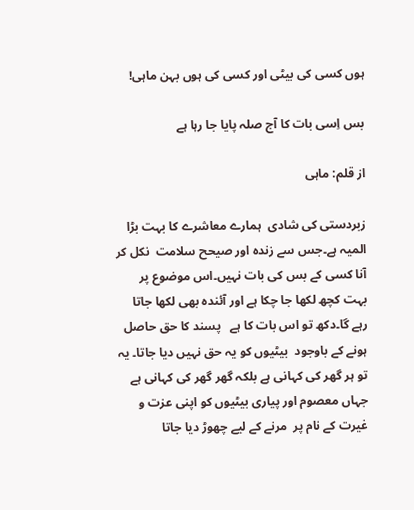ہوں کسی کی بیٹی اور کسی کی ہوں بہن ماہی!

بس اِسی بات کا آج صلہ پایا جا رہا ہے

از قلم: ماہی

زبردستی کی شادی  ہمارے معاشرے کا بہت بڑا المیہ ہے۔جس سے زندہ اور صیحح سلامت  نکل کر آنا کسی کے بس کی بات نہیں۔اس موضوع پر بہت کچھ لکھا جا چکا ہے اور آئندہ بھی لکھا جاتا رہے گا۔دکھ تو اس بات کا ہے   پسند کا حق حاصل ہونے کے باوجود  بیٹیوں کو یہ حق نہیں دیا جاتا۔ یہ تو ہر گھر کی کہانی ہے بلکہ گھر گھر کی کہانی ہے  جہاں معصوم اور پیاری بیٹیوں کو اپنی عزت و غیرت کے نام پر  مرنے کے لیے چھوڑ دیا جاتا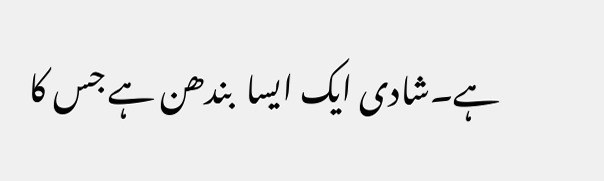ہے۔شادی ایک ایسا  بندھن ہے جس کا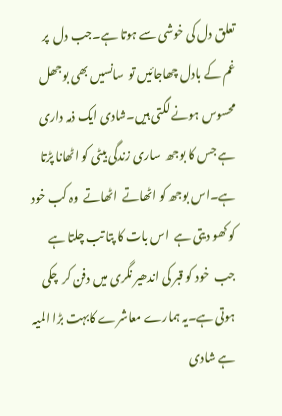تعلق دل کی خوشی سے ہوتا ہے۔جب دل  پر غم کے بادل چھاجائیں تو  سانسیں بھی بوجھل محسوس ہونے لگتی ہیں۔شادی ایک ذمہ داری ہے جس کا بوجھ  ساری زندگی بیٹی کو اٹھانا پڑتا ہے۔اس بوجھ کو اٹھاتے  اٹھاتے  وہ کب خود کو کھو دیتی ہے  اس بات کا پتا تب چلتا ہے جب  خود کو قبر کی اندھیر نگری میں دفن کر  چکی ہوتی ہے۔یہ ہمارے معاشرے کابہت بڑا المیہ ہے شادی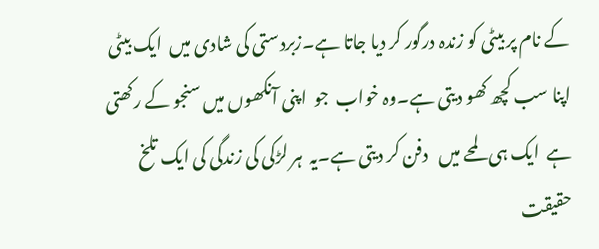کے نام پر بیٹی کو زندہ درگور کر دیا جاتا ہے۔زبردستی کی شادی میں  ایک بیٹی اپنا سب کچھ کھو دیتی ہے۔وہ خواب  جو  اپنی آنکھوں میں سنجو کے رکھتی ہے  ایک ہی لمحے میں   دفن کر دیتی ہے۔یہ  ہر لڑکی کی زندگی کی ایک تلخ حقیقت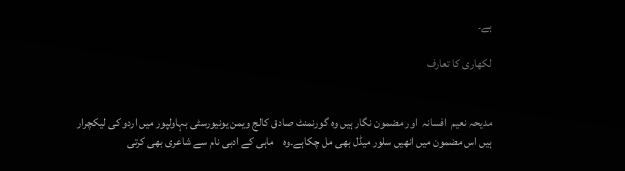ہے۔

لکھاری کا تعارف


مدیحہ نعیم  افسانہ  اور مضمون نگار ہیں وہ گورنمنٹ صادق کالج ویمن یونیورسٹی بہاولپور میں اردو کی لیکچرار ہیں اس مضمون میں انھیں سلور میڈل بھی مل چکاہے۔وہ    ماہی کے ادبی نام سے شاعری بھی کرتی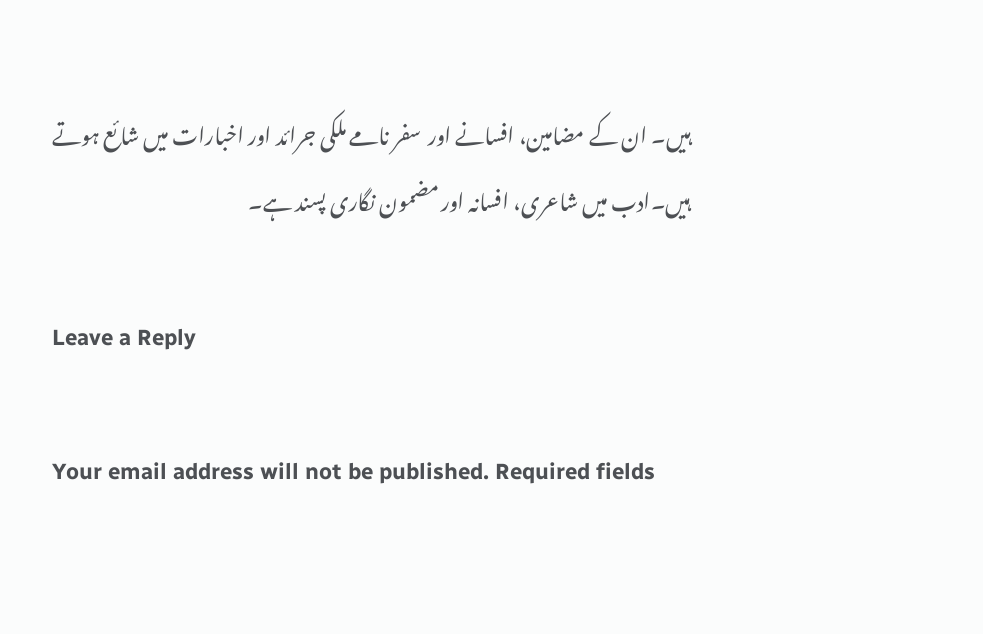ہیں۔ ان کے مضامین، افسانے اور  سفر نامے ملکی جرائد اور اخبارات میں شائع ہوتے ہیں۔ادب میں شاعری، افسانہ اور مضمون نگاری پسند ہے۔

Leave a Reply

Your email address will not be published. Required fields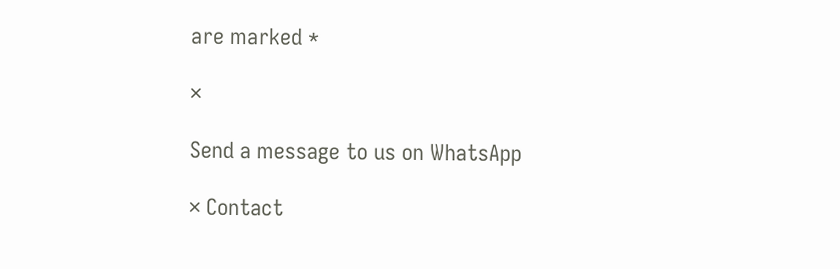are marked *

×

Send a message to us on WhatsApp

× Contact